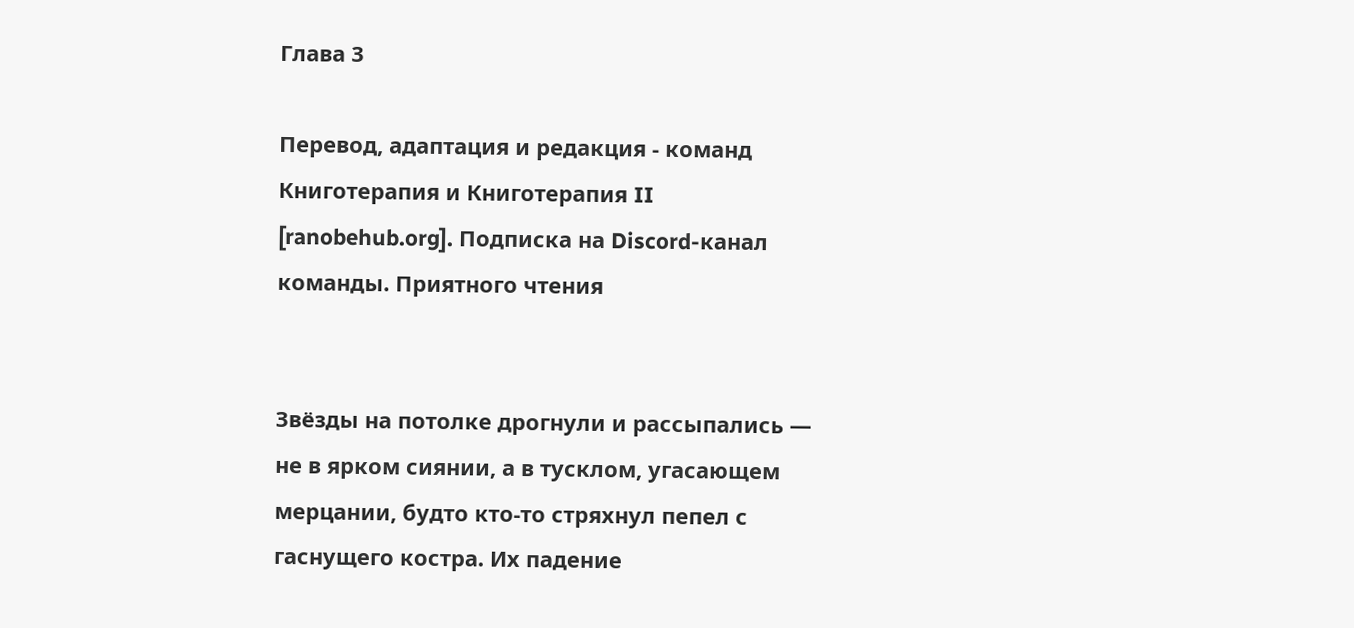Глава 3

Перевод, адаптация и редакция - команд Книготерапия и Книготерапия II [ranobehub.org]. Подписка на Discord-канал команды. Приятного чтения


Звёзды на потолке дрогнули и рассыпались — не в ярком сиянии, а в тусклом, угасающем мерцании, будто кто-то стряхнул пепел с гаснущего костра. Их падение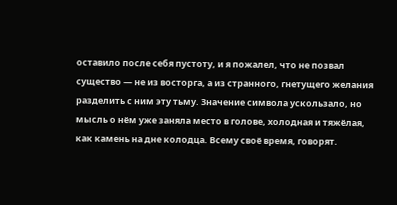оставило после себя пустоту, и я пожалел, что не позвал существо — не из восторга, а из странного, гнетущего желания разделить с ним эту тьму. Значение символа ускользало, но мысль о нём уже заняла место в голове, холодная и тяжёлая, как камень на дне колодца. Всему своё время, говорят.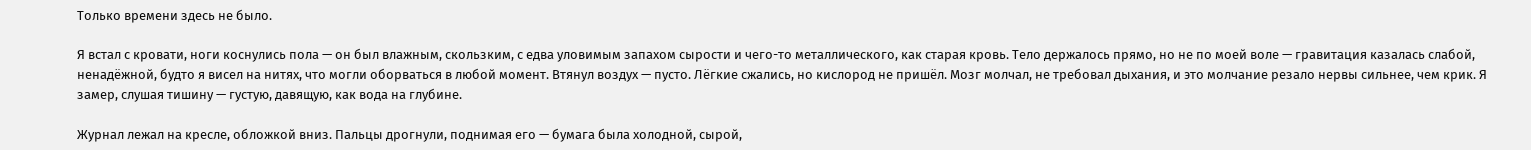Только времени здесь не было.

Я встал с кровати, ноги коснулись пола — он был влажным, скользким, с едва уловимым запахом сырости и чего-то металлического, как старая кровь. Тело держалось прямо, но не по моей воле — гравитация казалась слабой, ненадёжной, будто я висел на нитях, что могли оборваться в любой момент. Втянул воздух — пусто. Лёгкие сжались, но кислород не пришёл. Мозг молчал, не требовал дыхания, и это молчание резало нервы сильнее, чем крик. Я замер, слушая тишину — густую, давящую, как вода на глубине.

Журнал лежал на кресле, обложкой вниз. Пальцы дрогнули, поднимая его — бумага была холодной, сырой,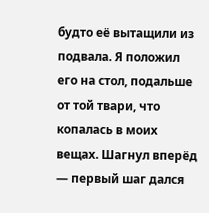будто её вытащили из подвала. Я положил его на стол, подальше от той твари, что копалась в моих вещах. Шагнул вперёд — первый шаг дался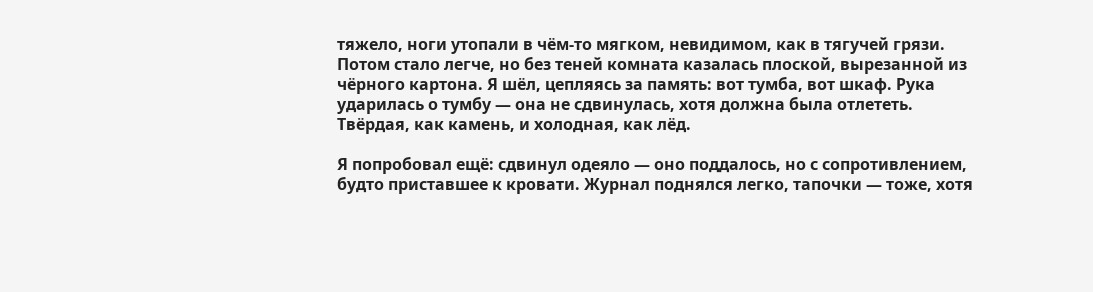тяжело, ноги утопали в чём-то мягком, невидимом, как в тягучей грязи. Потом стало легче, но без теней комната казалась плоской, вырезанной из чёрного картона. Я шёл, цепляясь за память: вот тумба, вот шкаф. Рука ударилась о тумбу — она не сдвинулась, хотя должна была отлететь. Твёрдая, как камень, и холодная, как лёд.

Я попробовал ещё: сдвинул одеяло — оно поддалось, но с сопротивлением, будто приставшее к кровати. Журнал поднялся легко, тапочки — тоже, хотя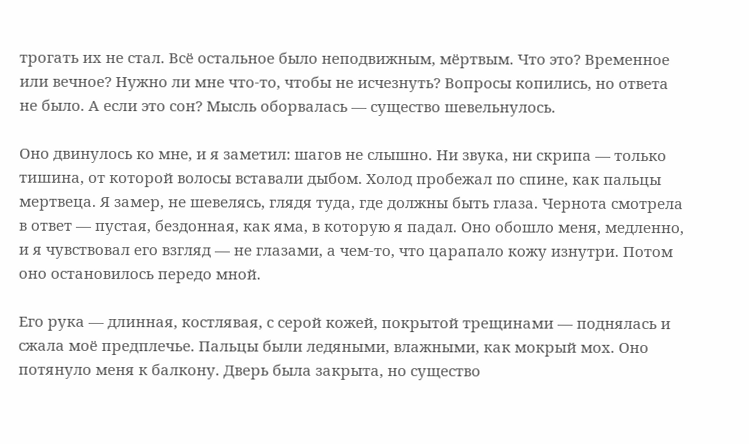трогать их не стал. Всё остальное было неподвижным, мёртвым. Что это? Временное или вечное? Нужно ли мне что-то, чтобы не исчезнуть? Вопросы копились, но ответа не было. А если это сон? Мысль оборвалась — существо шевельнулось.

Оно двинулось ко мне, и я заметил: шагов не слышно. Ни звука, ни скрипа — только тишина, от которой волосы вставали дыбом. Холод пробежал по спине, как пальцы мертвеца. Я замер, не шевелясь, глядя туда, где должны быть глаза. Чернота смотрела в ответ — пустая, бездонная, как яма, в которую я падал. Оно обошло меня, медленно, и я чувствовал его взгляд — не глазами, а чем-то, что царапало кожу изнутри. Потом оно остановилось передо мной.

Его рука — длинная, костлявая, с серой кожей, покрытой трещинами — поднялась и сжала моё предплечье. Пальцы были ледяными, влажными, как мокрый мох. Оно потянуло меня к балкону. Дверь была закрыта, но существо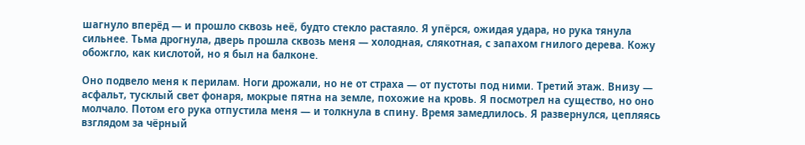шагнуло вперёд — и прошло сквозь неё, будто стекло растаяло. Я упёрся, ожидая удара, но рука тянула сильнее. Тьма дрогнула, дверь прошла сквозь меня — холодная, слякотная, с запахом гнилого дерева. Кожу обожгло, как кислотой, но я был на балконе.

Оно подвело меня к перилам. Ноги дрожали, но не от страха — от пустоты под ними. Третий этаж. Внизу — асфальт, тусклый свет фонаря, мокрые пятна на земле, похожие на кровь. Я посмотрел на существо, но оно молчало. Потом его рука отпустила меня — и толкнула в спину. Время замедлилось. Я развернулся, цепляясь взглядом за чёрный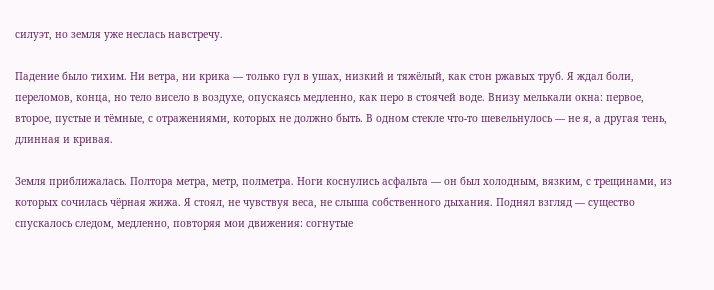силуэт, но земля уже неслась навстречу.

Падение было тихим. Ни ветра, ни крика — только гул в ушах, низкий и тяжёлый, как стон ржавых труб. Я ждал боли, переломов, конца, но тело висело в воздухе, опускаясь медленно, как перо в стоячей воде. Внизу мелькали окна: первое, второе, пустые и тёмные, с отражениями, которых не должно быть. В одном стекле что-то шевельнулось — не я, а другая тень, длинная и кривая.

Земля приближалась. Полтора метра, метр, полметра. Ноги коснулись асфальта — он был холодным, вязким, с трещинами, из которых сочилась чёрная жижа. Я стоял, не чувствуя веса, не слыша собственного дыхания. Поднял взгляд — существо спускалось следом, медленно, повторяя мои движения: согнутые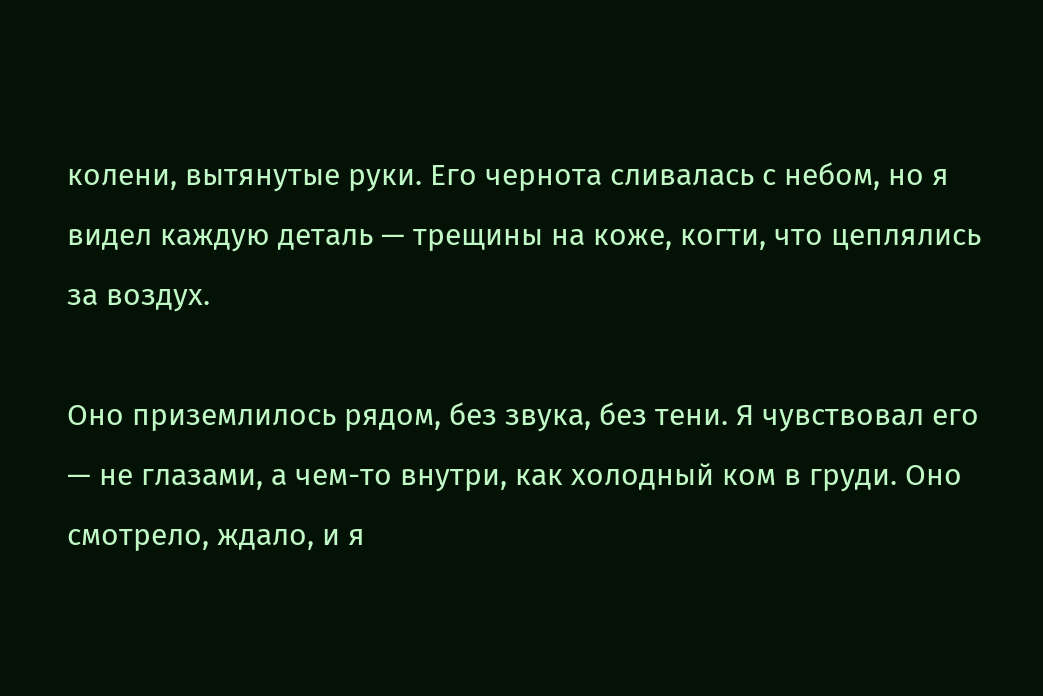колени, вытянутые руки. Его чернота сливалась с небом, но я видел каждую деталь — трещины на коже, когти, что цеплялись за воздух.

Оно приземлилось рядом, без звука, без тени. Я чувствовал его — не глазами, а чем-то внутри, как холодный ком в груди. Оно смотрело, ждало, и я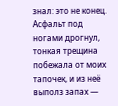знал: это не конец. Асфальт под ногами дрогнул, тонкая трещина побежала от моих тапочек, и из неё выполз запах —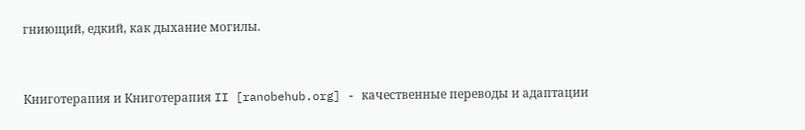гниющий, едкий, как дыхание могилы.


Книготерапия и Книготерапия II [ranobehub.org] - качественные переводы и адаптации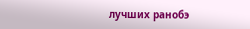лучших ранобэ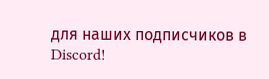для наших подписчиков в Discord!